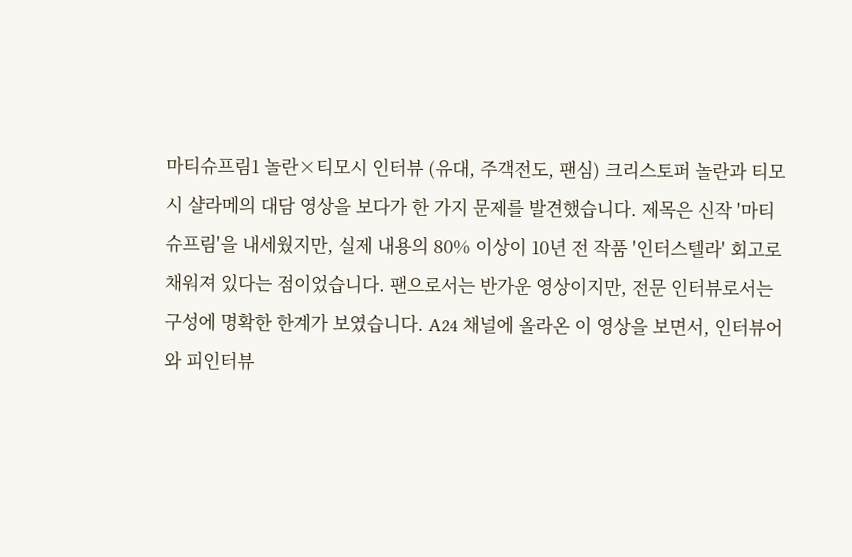마티슈프림1 놀란×티모시 인터뷰 (유대, 주객전도, 팬심) 크리스토퍼 놀란과 티모시 샬라메의 대담 영상을 보다가 한 가지 문제를 발견했습니다. 제목은 신작 '마티 슈프림'을 내세웠지만, 실제 내용의 80% 이상이 10년 전 작품 '인터스텔라' 회고로 채워져 있다는 점이었습니다. 팬으로서는 반가운 영상이지만, 전문 인터뷰로서는 구성에 명확한 한계가 보였습니다. A24 채널에 올라온 이 영상을 보면서, 인터뷰어와 피인터뷰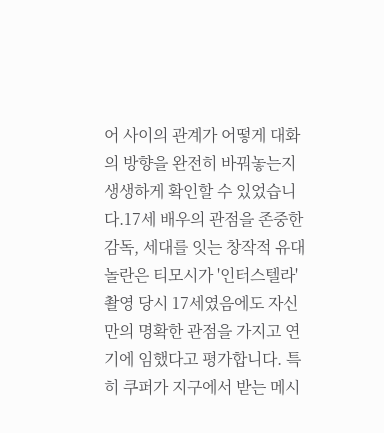어 사이의 관계가 어떻게 대화의 방향을 완전히 바꿔놓는지 생생하게 확인할 수 있었습니다.17세 배우의 관점을 존중한 감독, 세대를 잇는 창작적 유대놀란은 티모시가 '인터스텔라' 촬영 당시 17세였음에도 자신만의 명확한 관점을 가지고 연기에 임했다고 평가합니다. 특히 쿠퍼가 지구에서 받는 메시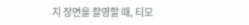지 장면을 촬영할 때, 티모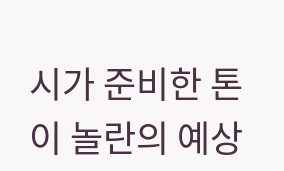시가 준비한 톤이 놀란의 예상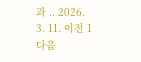과 .. 2026. 3. 11. 이전 1 다음